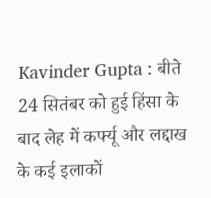Kavinder Gupta : बीते 24 सितंबर को हुई हिंसा के बाद लेह में कर्फ्यू और लद्दाख के कई इलाकों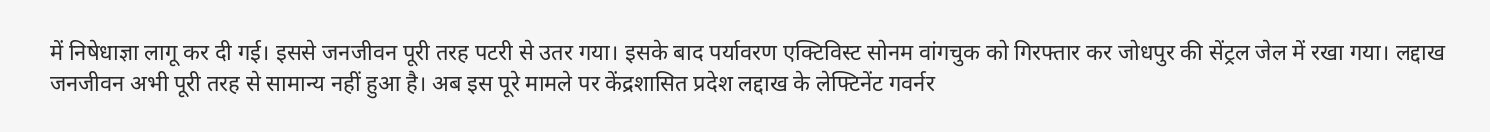में निषेधाज्ञा लागू कर दी गई। इससे जनजीवन पूरी तरह पटरी से उतर गया। इसके बाद पर्यावरण एक्टिविस्ट सोनम वांगचुक को गिरफ्तार कर जोधपुर की सेंट्रल जेल में रखा गया। लद्दाख जनजीवन अभी पूरी तरह से सामान्य नहीं हुआ है। अब इस पूरे मामले पर केंद्रशासित प्रदेश लद्दाख के लेफ्टिनेंट गवर्नर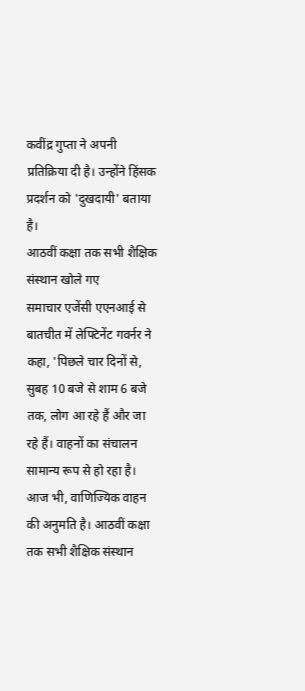कवींद्र गुप्ता ने अपनी प्रतिक्रिया दी है। उन्होंने हिंसक प्रदर्शन को 'दुखदायी' बताया है।
आठवीं कक्षा तक सभी शैक्षिक संस्थान खोले गए
समाचार एजेंसी एएनआई से बातचीत में लेफ्टिनेंट गवर्नर ने कहा, 'पिछले चार दिनों से, सुबह 10 बजे से शाम 6 बजे तक, लोग आ रहे हैं और जा रहे हैं। वाहनों का संचालन सामान्य रूप से हो रहा है। आज भी, वाणिज्यिक वाहन की अनुमति है। आठवीं कक्षा तक सभी शैक्षिक संस्थान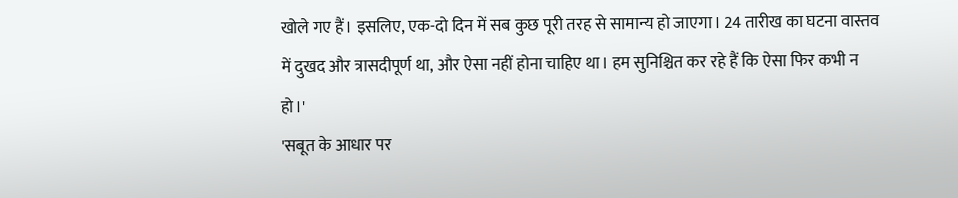खोले गए हैं। इसलिए, एक-दो दिन में सब कुछ पूरी तरह से सामान्य हो जाएगा। 24 तारीख का घटना वास्तव में दुखद और त्रासदीपूर्ण था, और ऐसा नहीं होना चाहिए था। हम सुनिश्चित कर रहे हैं कि ऐसा फिर कभी न हो।'
'सबूत के आधार पर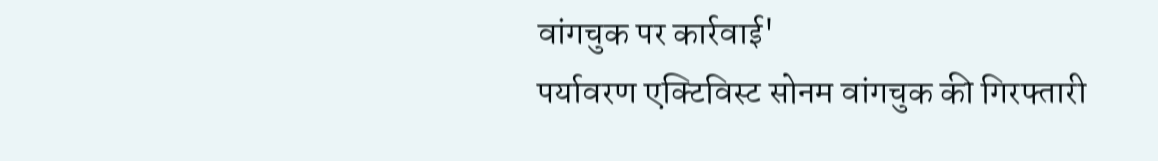वांगचुक पर कार्रवाई'
पर्यावरण एक्टिविस्ट सोनम वांगचुक की गिरफ्तारी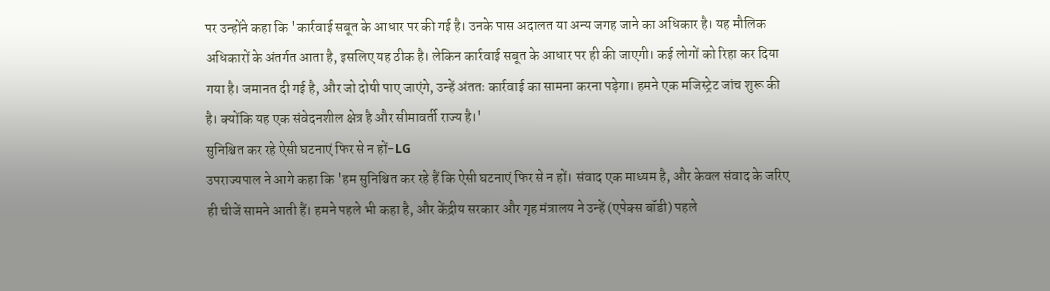पर उन्होंने कहा कि 'कार्रवाई सबूत के आधार पर की गई है। उनके पास अदालत या अन्य जगह जाने का अधिकार है। यह मौलिक अधिकारों के अंतर्गत आता है, इसलिए यह ठीक है। लेकिन कार्रवाई सबूत के आधार पर ही की जाएगी। कई लोगों को रिहा कर दिया गया है। जमानत दी गई है, और जो दोषी पाए जाएंगे, उन्हें अंततः कार्रवाई का सामना करना पड़ेगा। हमने एक मजिस्ट्रेट जांच शुरू की है। क्योंकि यह एक संवेदनशील क्षेत्र है और सीमावर्ती राज्य है।'
सुनिश्चित कर रहे ऐसी घटनाएं फिर से न हों-LG
उपराज्यपाल ने आगे कहा कि 'हम सुनिश्चित कर रहे हैं कि ऐसी घटनाएं फिर से न हों। संवाद एक माध्यम है, और केवल संवाद के जरिए ही चीजें सामने आती हैं। हमने पहले भी कहा है, और केंद्रीय सरकार और गृह मंत्रालय ने उन्हें (एपेक्स बॉडी) पहले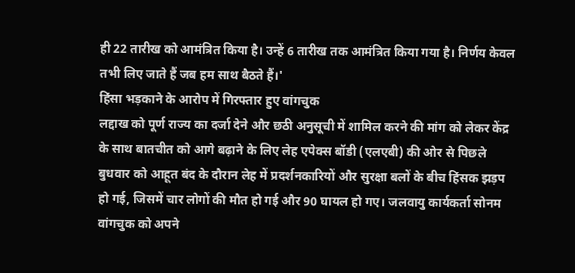ही 22 तारीख को आमंत्रित किया है। उन्हें 6 तारीख तक आमंत्रित किया गया है। निर्णय केवल तभी लिए जाते हैं जब हम साथ बैठते हैं।'
हिंसा भड़काने के आरोप में गिरफ्तार हुए वांगचुक
लद्दाख को पूर्ण राज्य का दर्जा देने और छठी अनुसूची में शामिल करने की मांग को लेकर केंद्र के साथ बातचीत को आगे बढ़ाने के लिए लेह एपेक्स बॉडी (एलएबी) की ओर से पिछले बुधवार को आहूत बंद के दौरान लेह में प्रदर्शनकारियों और सुरक्षा बलों के बीच हिंसक झड़प हो गई, जिसमें चार लोगों की मौत हो गई और 90 घायल हो गए। जलवायु कार्यकर्ता सोनम वांगचुक को अपने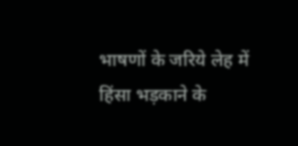भाषणों के जरिये लेह में हिंसा भड़काने के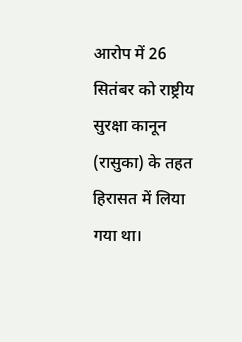आरोप में 26 सितंबर को राष्ट्रीय सुरक्षा कानून (रासुका) के तहत हिरासत में लिया गया था।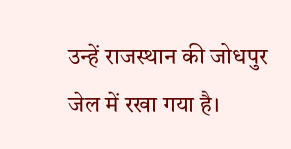उन्हें राजस्थान की जोधपुर जेल में रखा गया है।